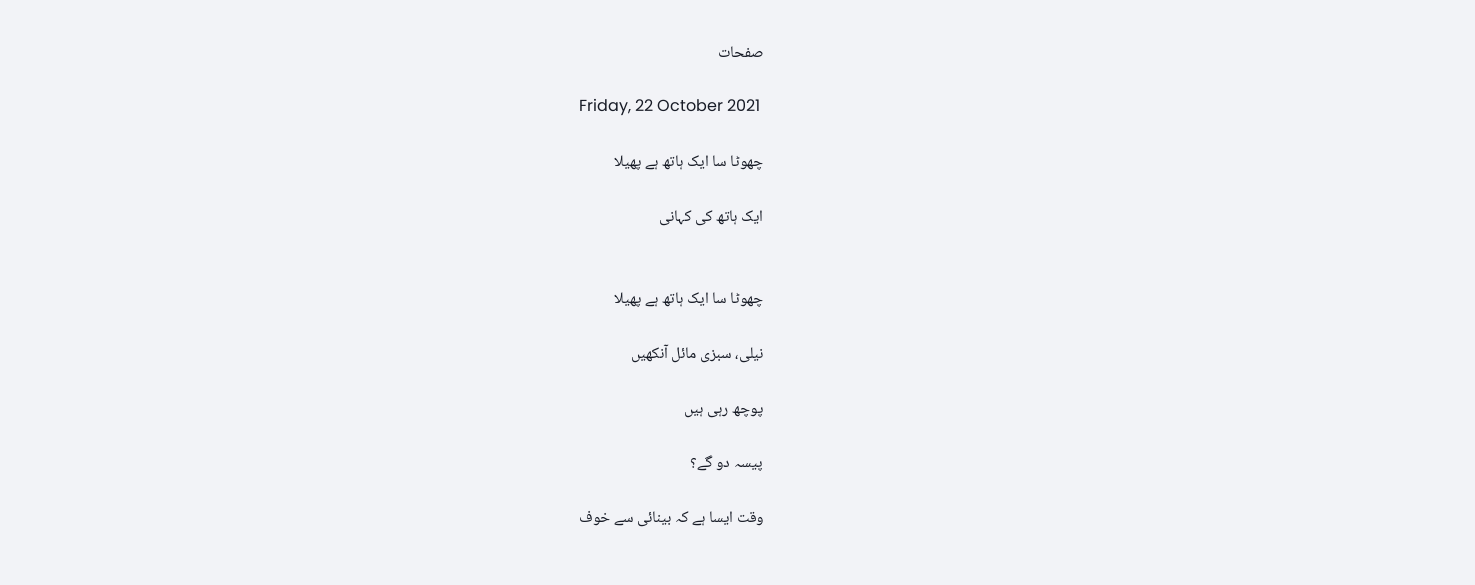صفحات

Friday, 22 October 2021

چھوٹا سا ایک ہاتھ ہے پھیلا

ایک ہاتھ کی کہانی


چھوٹا سا ایک ہاتھ ہے پھیلا

نیلی، سبزی مائل آنکھیں

پوچھ رہی ہیں

پیسہ دو گے؟

وقت ایسا ہے کہ بینائی سے خوف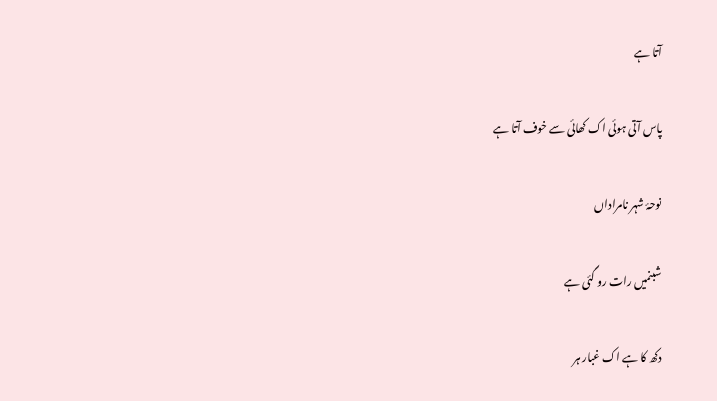آتا ہے

پاس آتی ہوئی اک کھائی سے خوف آتا ہے

نوحۂ شہر نامراداں

شبنمیں رات رو گئی ہے

دکھ کا ہے اک غبار ہر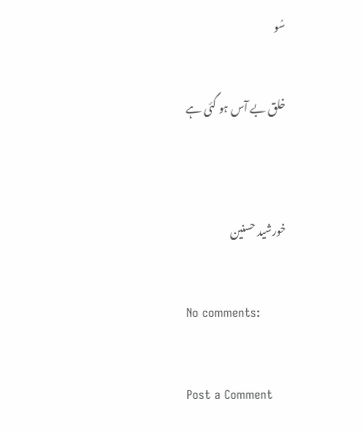سُو

خلق بے آس ہو گئی ہے


خورشید حسنین

No comments:

Post a Comment